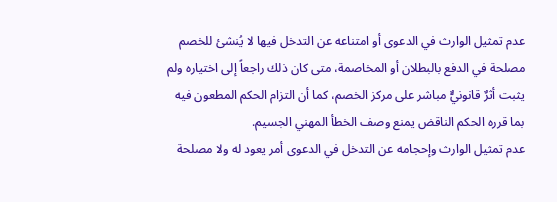عدم تمثيل الوارث في الدعوى أو امتناعه عن التدخل فيها لا يُنشئ للخصم مصلحة في الدفع بالبطلان أو المخاصمة، متى كان ذلك راجعاً إلى اختياره ولم يثبت أثرٌ قانونيٌّ مباشر على مركز الخصم، كما أن التزام الحكم المطعون فيه بما قرره الحكم الناقض يمنع وصف الخطأ المهني الجسيم.
عدم تمثيل الوارث وإحجامه عن التدخل في الدعوى أمر يعود له ولا مصلحة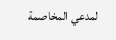لمدعي المخاصمة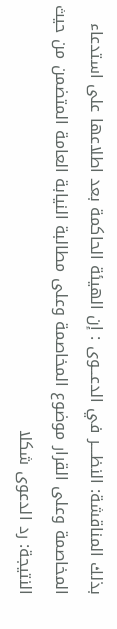بذلك المناقشة: النظــــر في الدعـــوى : إن الهيئة الحاكمة بعد اطلاعها على استدعاء المخاصمة وعلى القرار موضوع المخاصمة وعلى مطالبة النيابة العامة المتضمن من حيث النتيجة: رد الدعوى شكلا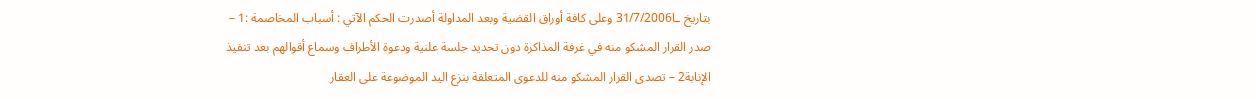بتاريخ ـا31/7/2006 وعلى كافة أوراق القضية وبعد المداولة أصدرت الحكم الآتي : أسباب المخاصمة :1 – صدر القرار المشكو منه في غرفة المذاكرة دون تحديد جلسة علنية ودعوة الأطراف وسماع أقوالهم بعد تنفيذ الإنابة2 – تصدى القرار المشكو منه للدعوى المتعلقة بنزع اليد الموضوعة على العقار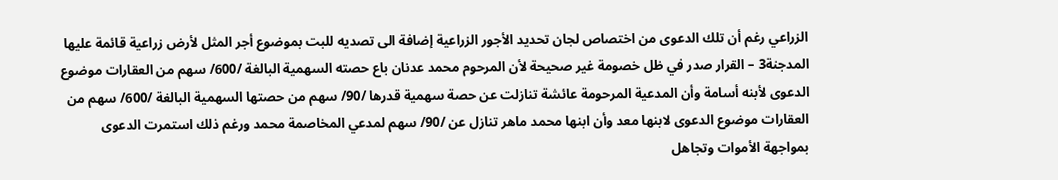الزراعي رغم أن تلك الدعوى من اختصاص لجان تحديد الأجور الزراعية إضافة الى تصديه للبت بموضوع أجر المثل لأرض زراعية قائمة عليها المدجنة3 – القرار صدر في ظل خصومة غير صحيحة لأن المرحوم محمد عدنان باع حصته السهمية البالغة /600/ سهم من العقارات موضوع الدعوى لأبنه أسامة وأن المدعية المرحومة عائشة تنازلت عن حصة سهمية قدرها /90/ سهم من حصتها السهمية البالغة /600/ سهم من العقارات موضوع الدعوى لابنها معد وأن ابنها محمد ماهر تنازل عن /90/ سهم لمدعي المخاصمة محمد ورغم ذلك استمرت الدعوى بمواجهة الأموات وتجاهل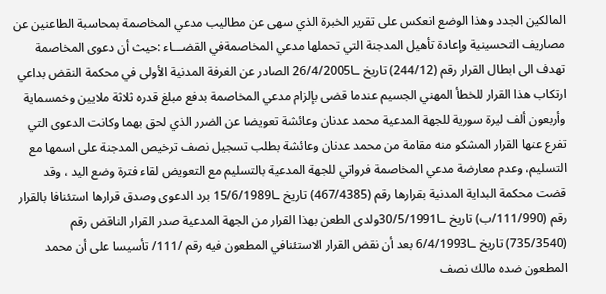المالكين الجدد وهذا الوضع انعكس على تقرير الخبرة الذي سهى عن مطاليب مدعي المخاصمة بمحاسبة الطاعنين عن مصاريف التحسينية وإعادة تأهيل المدجنة التي تحملها مدعي المخاصمةفي القضـــاء :حيث أن دعوى المخاصمة تهدف الى ابطال القرار رقم (244/12) تاريخ ـا26/4/2005 الصادر عن الغرفة المدنية الأولى في محكمة النقض بداعي ارتكاب هذا القرار للخطأ المهني الجسيم عندما قضى بإلزام مدعي المخاصمة بدفع مبلغ قدره ثلاثة ملايين وخمسماية وأربعون ألف ليرة سورية للجهة المدعية محمد عدنان وعائشة تعويضا عن الضرر الذي لحق بهما وكانت الدعوى التي تفرع عنها القرار المشكو منه مقامة من محمد عدنان وعائشة بطلب تسجيل نصف ترخيص المدجنة على اسمها مع التسليم، وعدم معارضة مدعي المخاصمة فرواتي للجهة المدعية بالتسليم مع التعويض لقاء فترة وضع اليد ، وقد قضت محكمة البداية المدنية بقرارها رقم (467/4385) تاريخ ـا15/6/1989 برد الدعوى وصدق قرارها استئنافا بالقرار رقم (111/990/ب) تاريخ ـا30/5/1991ولدى الطعن بهذا القرار من الجهة المدعية صدر القرار الناقض رقم (735/3540) تاريخ ـا6/4/1993 بعد أن نقض القرار الاستئنافي المطعون فيه رقم /111/ تأسيسا على أن محمد المطعون ضده مالك نصف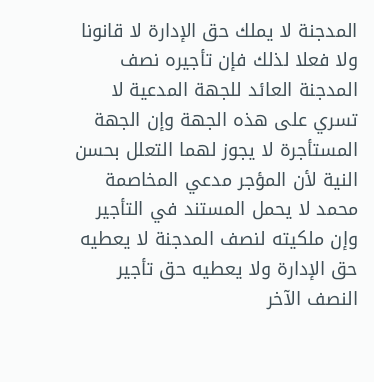المدجنة لا يملك حق الإدارة لا قانونا ولا فعلا لذلك فإن تأجيره نصف المدجنة العائد للجهة المدعية لا تسري على هذه الجهة وإن الجهة المستأجرة لا يجوز لهما التعلل بحسن النية لأن المؤجر مدعي المخاصمة محمد لا يحمل المستند في التأجير وإن ملكيته لنصف المدجنة لا يعطيه حق الإدارة ولا يعطيه حق تأجير النصف الآخر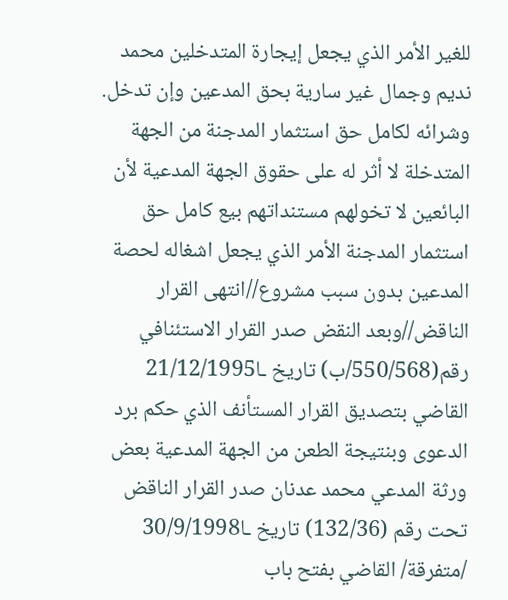للغير الأمر الذي يجعل إيجارة المتدخلين محمد نديم وجمال غير سارية بحق المدعين وإن تدخل. وشرائه لكامل حق استثمار المدجنة من الجهة المتدخلة لا أثر له على حقوق الجهة المدعية لأن البائعين لا تخولهم مستنداتهم بيع كامل حق استثمار المدجنة الأمر الذي يجعل اشغاله لحصة المدعين بدون سبب مشروع//انتهى القرار الناقض//وبعد النقض صدر القرار الاستئنافي رقم(550/568/ب) تاريخ ـا21/12/1995 القاضي بتصديق القرار المستأنف الذي حكم برد الدعوى وبنتيجة الطعن من الجهة المدعية بعض ورثة المدعي محمد عدنان صدر القرار الناقض تحت رقم (132/36) تاريخ ـا30/9/1998 /متفرقة/ القاضي بفتح باب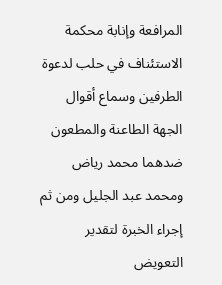المرافعة وإنابة محكمة الاستئناف في حلب لدعوة الطرفين وسماع أقوال الجهة الطاعنة والمطعون ضدهما محمد رياض ومحمد عبد الجليل ومن ثم إجراء الخبرة لتقدير التعويض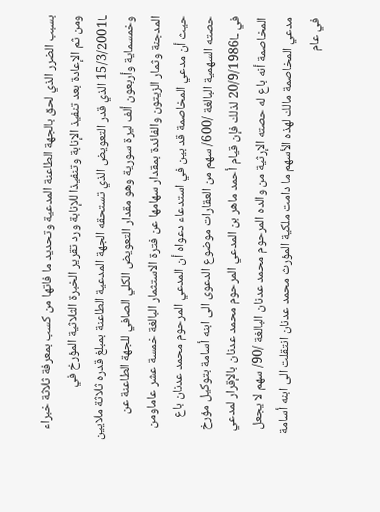بسبب الضرر الذي لحق بالجهة الطاعنة المدعية وتحديد ما فاتها من كسب بمعرفة ثلاثة خبراء ومن ثم الإعادة بعد تنفيذ الإنابة وتنفيذا للإنابة ورد تقرير الخبرة الثلاثية المؤرخ في ـا15/3/2001 الذي قدر التعويض الذي تستحقه الجهة المدعية الطاعنة بمبلغ قدره ثلاثة ملايين وخمسماية وأربعون ألف ليرة سورية وهو مقدار التعويض الكلي الصافي للجهة الطاعنة عن المدجنة وثمار الزيتون والفائدة بمقدار سهامها عن فترة الاستثمار البالغة خمسة عشر عاماومن حيث أن مدعي المخاصمة قد بين في استدعاء دعواه أن المدعي المرحوم محمد عدنان باع حصته السهمية البالغة /600/ سهم من العقارات موضوع الدعوى الى ابنه أسامة بتوكيل مؤرخ في ـا20/9/1986 لذلك فإن قيام أحمد ماهر بن المدعي المرحوم محمد عدنان بالإقرار لمدعي المخاصمة أنه باع له حصته الإرثية من والده المرحوم محمد عدنان البالغة /90/ سهم لا يجعل مدعي المخاصمة مالك لهذه الأسهم ما دامت ملكية المؤرث محمد عدنان انتقلت الى ابنه أسامة في عام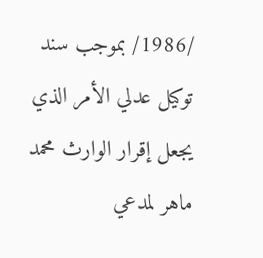/1986/ بموجب سند توكيل عدلي الأمر الذي يجعل إقرار الوارث محمد ماهر لمدعي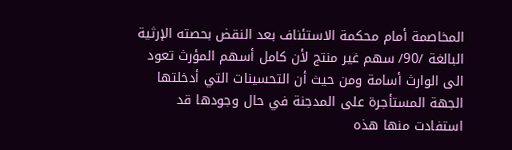المخاصمة أمام محكمة الاستئناف بعد النقض بحصته الإرثية البالغة /90/ سهم غير منتج لأن كامل أسهم المؤرث تعود الى الوارث أسامة ومن حيث أن التحسينات التي أدخلتها الجهة المستأجرة على المدجنة في حال وجودها قد استفادت منها هذه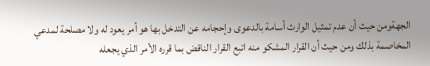الجهةومن حيث أن عدم تمثيل الوارث أسامة بالدعوى وإحجامه عن التدخل بها هو أمر يعود له ولا مصلحة لمدعي المخاصمة بذلك ومن حيث أن القرار المشكو منه اتبع القرار الناقض بما قرره الأمر الذي يجعله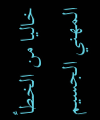خاليا من الخطأ المهني الجسيم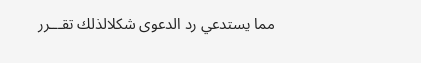مما يستدعي رد الدعوى شكلالذلك تقـــرر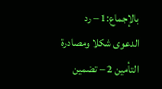بالإجماع:1 – رد الدعوى شكلا ومصادرة التأمين 2 – تضمين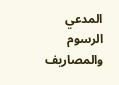المدعي الرسوم والمصاريف